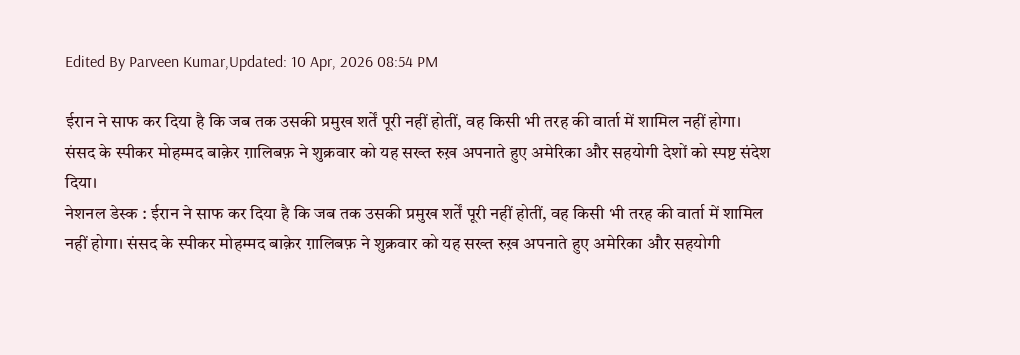Edited By Parveen Kumar,Updated: 10 Apr, 2026 08:54 PM

ईरान ने साफ कर दिया है कि जब तक उसकी प्रमुख शर्तें पूरी नहीं होतीं, वह किसी भी तरह की वार्ता में शामिल नहीं होगा। संसद के स्पीकर मोहम्मद बाक़ेर ग़ालिबफ़ ने शुक्रवार को यह सख्त रुख़ अपनाते हुए अमेरिका और सहयोगी देशों को स्पष्ट संदेश दिया।
नेशनल डेस्क : ईरान ने साफ कर दिया है कि जब तक उसकी प्रमुख शर्तें पूरी नहीं होतीं, वह किसी भी तरह की वार्ता में शामिल नहीं होगा। संसद के स्पीकर मोहम्मद बाक़ेर ग़ालिबफ़ ने शुक्रवार को यह सख्त रुख़ अपनाते हुए अमेरिका और सहयोगी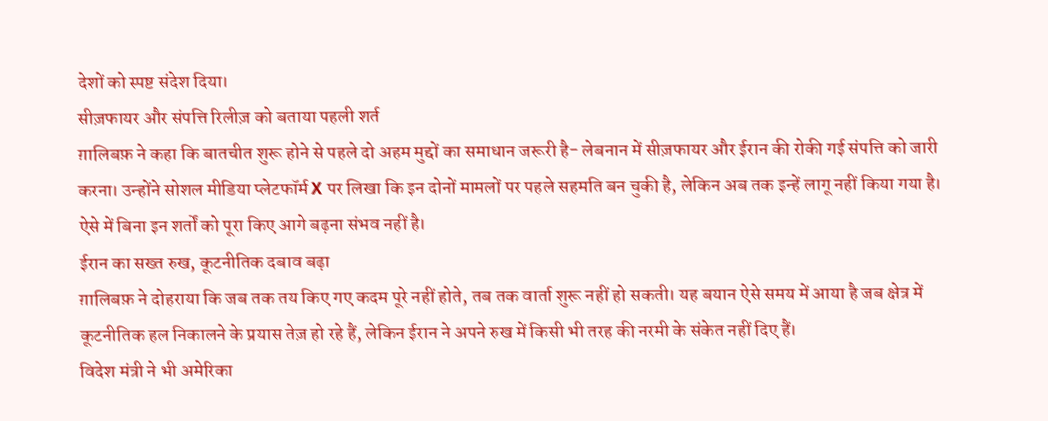देशों को स्पष्ट संदेश दिया।
सीज़फायर और संपत्ति रिलीज़ को बताया पहली शर्त
ग़ालिबफ़ ने कहा कि बातचीत शुरू होने से पहले दो अहम मुद्दों का समाधान जरूरी है- लेबनान में सीज़फायर और ईरान की रोकी गई संपत्ति को जारी करना। उन्होंने सोशल मीडिया प्लेटफॉर्म X पर लिखा कि इन दोनों मामलों पर पहले सहमति बन चुकी है, लेकिन अब तक इन्हें लागू नहीं किया गया है। ऐसे में बिना इन शर्तों को पूरा किए आगे बढ़ना संभव नहीं है।
ईरान का सख्त रुख, कूटनीतिक दबाव बढ़ा
ग़ालिबफ़ ने दोहराया कि जब तक तय किए गए कदम पूरे नहीं होते, तब तक वार्ता शुरू नहीं हो सकती। यह बयान ऐसे समय में आया है जब क्षेत्र में कूटनीतिक हल निकालने के प्रयास तेज़ हो रहे हैं, लेकिन ईरान ने अपने रुख में किसी भी तरह की नरमी के संकेत नहीं दिए हैं।
विदेश मंत्री ने भी अमेरिका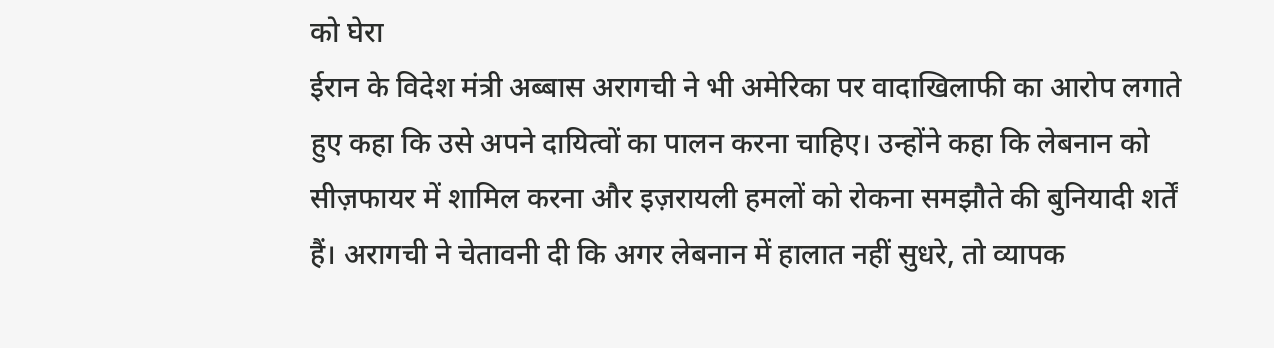को घेरा
ईरान के विदेश मंत्री अब्बास अरागची ने भी अमेरिका पर वादाखिलाफी का आरोप लगाते हुए कहा कि उसे अपने दायित्वों का पालन करना चाहिए। उन्होंने कहा कि लेबनान को सीज़फायर में शामिल करना और इज़रायली हमलों को रोकना समझौते की बुनियादी शर्तें हैं। अरागची ने चेतावनी दी कि अगर लेबनान में हालात नहीं सुधरे, तो व्यापक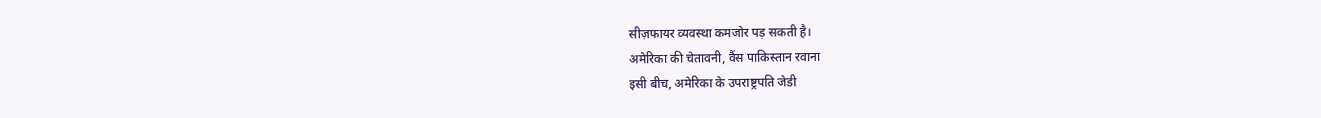सीज़फायर व्यवस्था कमजोर पड़ सकती है।
अमेरिका की चेतावनी, वैंस पाकिस्तान रवाना
इसी बीच, अमेरिका के उपराष्ट्रपति जेडी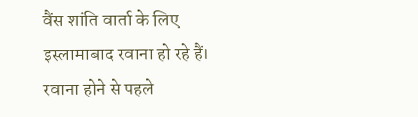वैंस शांति वार्ता के लिए इस्लामाबाद रवाना हो रहे हैं। रवाना होने से पहले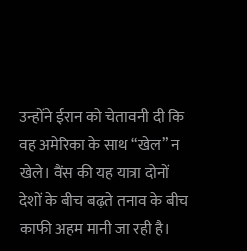उन्होंने ईरान को चेतावनी दी कि वह अमेरिका के साथ “खेल” न खेले। वैंस की यह यात्रा दोनों देशों के बीच बढ़ते तनाव के बीच काफी अहम मानी जा रही है।